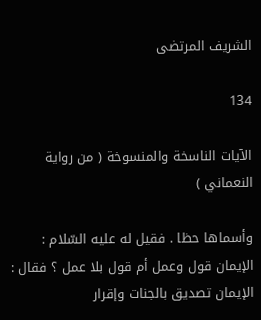الشريف المرتضى

134

الآيات الناسخة والمنسوخة ( من رواية النعماني )

وأسماها حظا . فقيل له عليه السّلام : الإيمان قول وعمل أم قول بلا عمل ؟ فقال : الإيمان تصديق بالجنات وإقرار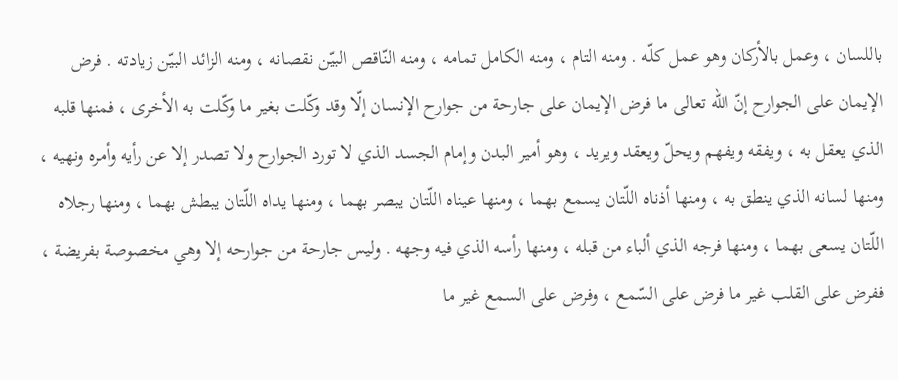باللسان ، وعمل بالأركان وهو عمل كلّه . ومنه التام ، ومنه الكامل تمامه ، ومنه النّاقص البيّن نقصانه ، ومنه الزائد البيّن زيادته . فرض الإيمان على الجوارح إنّ الله تعالى ما فرض الإيمان على جارحة من جوارح الإنسان إلّا وقد وكّلت بغير ما وكّلت به الأخرى ، فمنها قلبه الذي يعقل به ، ويفقه ويفهم ويحلّ ويعقد ويريد ، وهو أمير البدن وإمام الجسد الذي لا تورد الجوارح ولا تصدر إلا عن رأيه وأمره ونهيه ، ومنها لسانه الذي ينطق به ، ومنها أذناه اللّتان يسمع بهما ، ومنها عيناه اللّتان يبصر بهما ، ومنها يداه اللّتان يبطش بهما ، ومنها رجلاه اللّتان يسعى بهما ، ومنها فرجه الذي ألباء من قبله ، ومنها رأسه الذي فيه وجهه . وليس جارحة من جوارحه إلا وهي مخصوصة بفريضة ، ففرض على القلب غير ما فرض على السّمع ، وفرض على السمع غير ما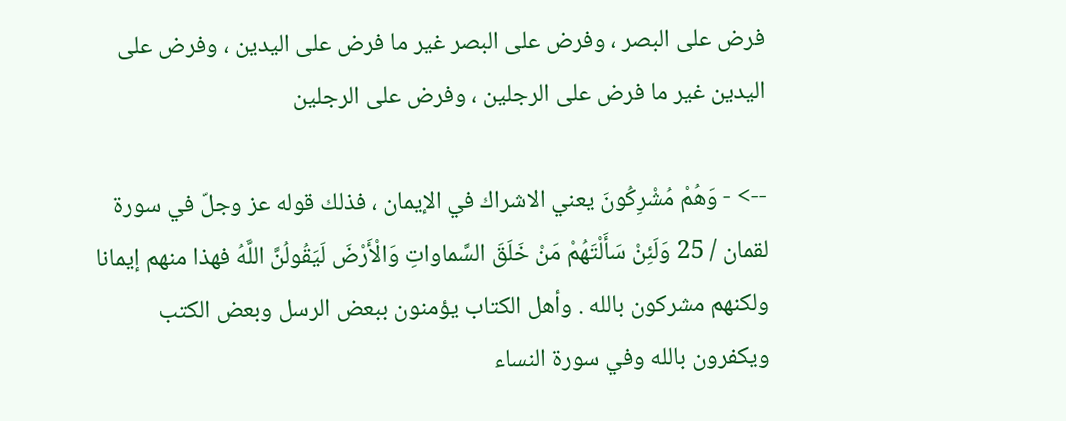فرض على البصر ، وفرض على البصر غير ما فرض على اليدين ، وفرض على اليدين غير ما فرض على الرجلين ، وفرض على الرجلين

--> - وَهُمْ مُشْرِكُونَ يعني الاشراك في الإيمان ، فذلك قوله عز وجلّ في سورة لقمان / 25 وَلَئِنْ سَأَلْتَهُمْ مَنْ خَلَقَ السَّماواتِ وَالْأَرْضَ لَيَقُولُنَّ اللَّهُ فهذا منهم إيمانا ولكنهم مشركون بالله . وأهل الكتاب يؤمنون ببعض الرسل وبعض الكتب ويكفرون بالله وفي سورة النساء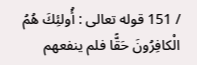/ 151 قوله تعالى : أُولئِكَ هُمُ الْكافِرُونَ حَقًّا فلم ينفعهم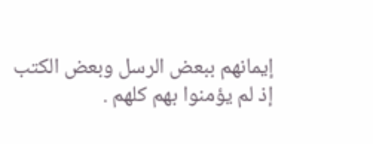إيمانهم ببعض الرسل وبعض الكتب إذ لم يؤمنوا بهم كلهم .